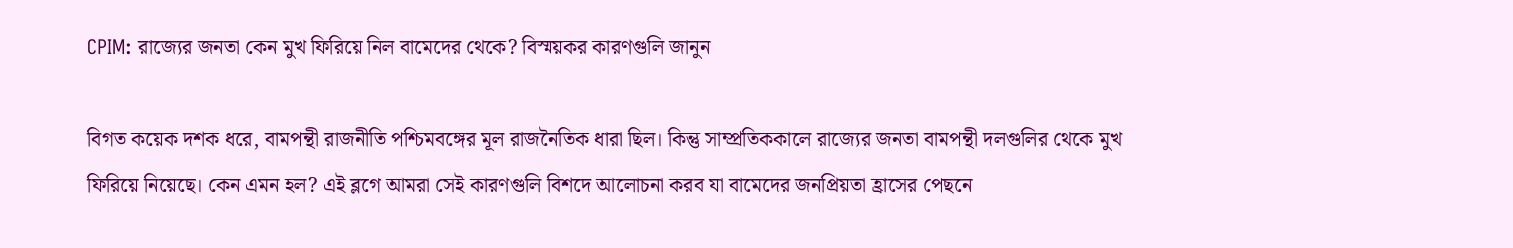CPIM: রাজ্যের জনতা কেন মুখ ফিরিয়ে নিল বামেদের থেকে? বিস্ময়কর কারণগুলি জানুন

বিগত কয়েক দশক ধরে, বামপন্থী রাজনীতি পশ্চিমবঙ্গের মূল রাজনৈতিক ধারা ছিল। কিন্তু সাম্প্রতিককালে রাজ্যের জনতা বামপন্থী দলগুলির থেকে মুখ ফিরিয়ে নিয়েছে। কেন এমন হল? এই ব্লগে আমরা সেই কারণগুলি বিশদে আলোচনা করব যা বামেদের জনপ্রিয়তা হ্রাসের পেছনে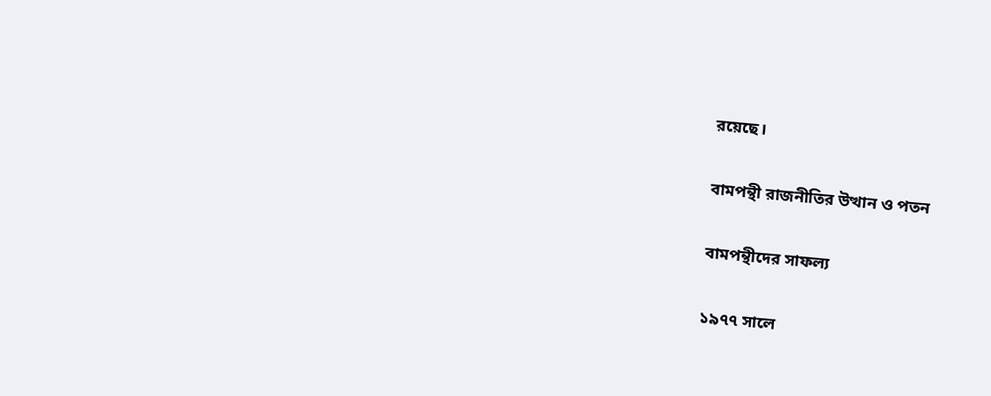রয়েছে।

বামপন্থী রাজনীতির উত্থান ও পতন

বামপন্থীদের সাফল্য

১৯৭৭ সালে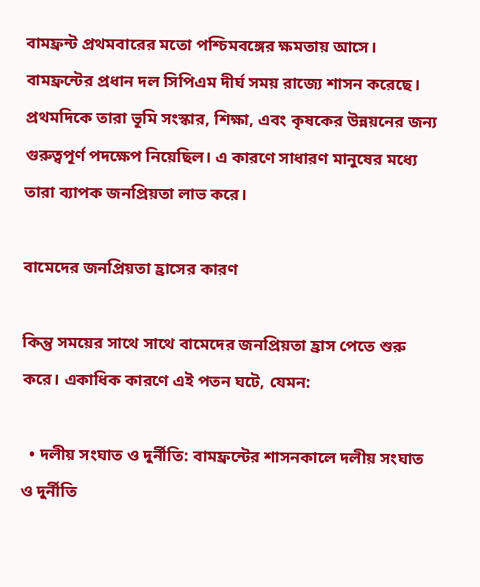বামফ্রন্ট প্রথমবারের মতো পশ্চিমবঙ্গের ক্ষমতায় আসে। বামফ্রন্টের প্রধান দল সিপিএম দীর্ঘ সময় রাজ্যে শাসন করেছে। প্রথমদিকে তারা ভূমি সংস্কার, শিক্ষা, এবং কৃষকের উন্নয়নের জন্য গুরুত্বপূর্ণ পদক্ষেপ নিয়েছিল। এ কারণে সাধারণ মানুষের মধ্যে তারা ব্যাপক জনপ্রিয়তা লাভ করে।

বামেদের জনপ্রিয়তা হ্রাসের কারণ

কিন্তু সময়ের সাথে সাথে বামেদের জনপ্রিয়তা হ্রাস পেতে শুরু করে। একাধিক কারণে এই পতন ঘটে, যেমন:

  • দলীয় সংঘাত ও দুর্নীতি: বামফ্রন্টের শাসনকালে দলীয় সংঘাত ও দুর্নীতি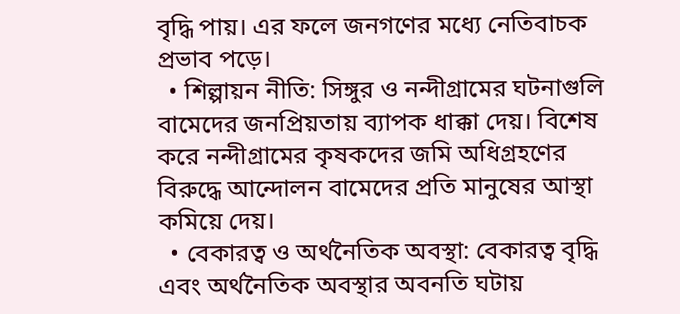বৃদ্ধি পায়। এর ফলে জনগণের মধ্যে নেতিবাচক প্রভাব পড়ে।
  • শিল্পায়ন নীতি: সিঙ্গুর ও নন্দীগ্রামের ঘটনাগুলি বামেদের জনপ্রিয়তায় ব্যাপক ধাক্কা দেয়। বিশেষ করে নন্দীগ্রামের কৃষকদের জমি অধিগ্রহণের বিরুদ্ধে আন্দোলন বামেদের প্রতি মানুষের আস্থা কমিয়ে দেয়।
  • বেকারত্ব ও অর্থনৈতিক অবস্থা: বেকারত্ব বৃদ্ধি এবং অর্থনৈতিক অবস্থার অবনতি ঘটায়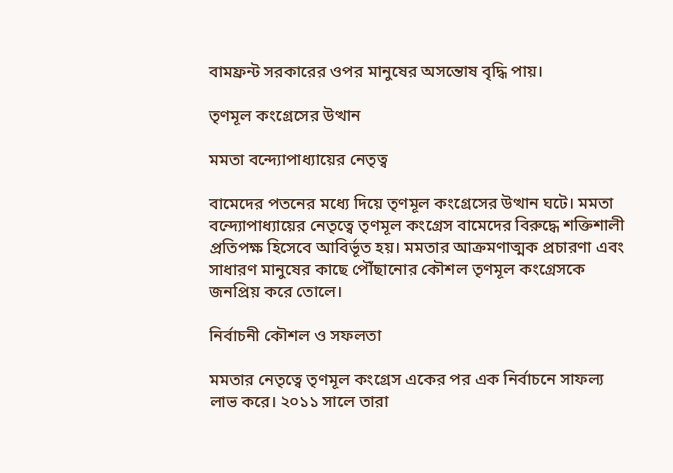বামফ্রন্ট সরকারের ওপর মানুষের অসন্তোষ বৃদ্ধি পায়।

তৃণমূল কংগ্রেসের উত্থান

মমতা বন্দ্যোপাধ্যায়ের নেতৃত্ব

বামেদের পতনের মধ্যে দিয়ে তৃণমূল কংগ্রেসের উত্থান ঘটে। মমতা বন্দ্যোপাধ্যায়ের নেতৃত্বে তৃণমূল কংগ্রেস বামেদের বিরুদ্ধে শক্তিশালী প্রতিপক্ষ হিসেবে আবির্ভূত হয়। মমতার আক্রমণাত্মক প্রচারণা এবং সাধারণ মানুষের কাছে পৌঁছানোর কৌশল তৃণমূল কংগ্রেসকে জনপ্রিয় করে তোলে।

নির্বাচনী কৌশল ও সফলতা

মমতার নেতৃত্বে তৃণমূল কংগ্রেস একের পর এক নির্বাচনে সাফল্য লাভ করে। ২০১১ সালে তারা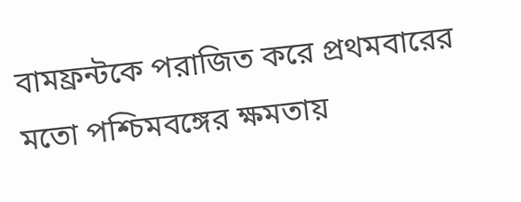বামফ্রন্টকে পরাজিত করে প্রথমবারের মতো পশ্চিমবঙ্গের ক্ষমতায়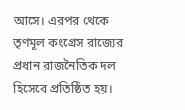আসে। এরপর থেকে তৃণমূল কংগ্রেস রাজ্যের প্রধান রাজনৈতিক দল হিসেবে প্রতিষ্ঠিত হয়।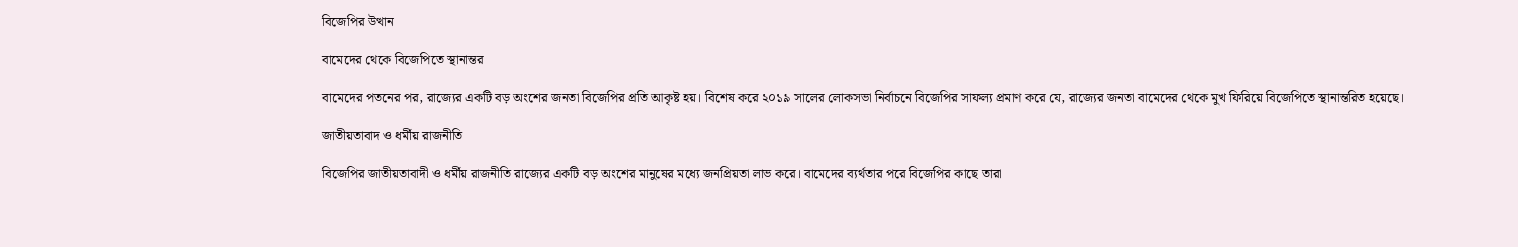বিজেপির উত্থান

বামেদের থেকে বিজেপিতে স্থানান্তর

বামেদের পতনের পর, রাজ্যের একটি বড় অংশের জনতা বিজেপির প্রতি আকৃষ্ট হয়। বিশেষ করে ২০১৯ সালের লোকসভা নির্বাচনে বিজেপির সাফল্য প্রমাণ করে যে, রাজ্যের জনতা বামেদের থেকে মুখ ফিরিয়ে বিজেপিতে স্থানান্তরিত হয়েছে।

জাতীয়তাবাদ ও ধর্মীয় রাজনীতি

বিজেপির জাতীয়তাবাদী ও ধর্মীয় রাজনীতি রাজ্যের একটি বড় অংশের মানুষের মধ্যে জনপ্রিয়তা লাভ করে। বামেদের ব্যর্থতার পরে বিজেপির কাছে তারা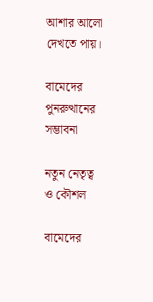আশার আলো দেখতে পায়।

বামেদের পুনরুত্থানের সম্ভাবনা

নতুন নেতৃত্ব ও কৌশল

বামেদের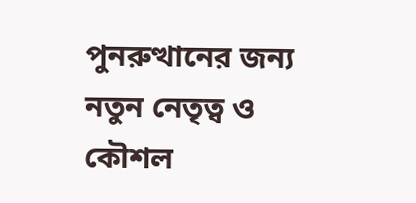পুনরুত্থানের জন্য নতুন নেতৃত্ব ও কৌশল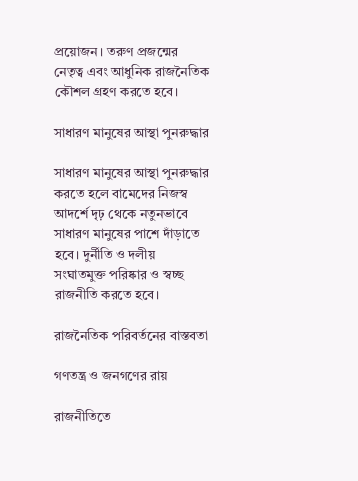প্রয়োজন। তরুণ প্রজন্মের নেতৃত্ব এবং আধুনিক রাজনৈতিক কৌশল গ্রহণ করতে হবে।

সাধারণ মানুষের আস্থা পুনরুদ্ধার

সাধারণ মানুষের আস্থা পুনরুদ্ধার করতে হলে বামেদের নিজস্ব আদর্শে দৃঢ় থেকে নতুনভাবে সাধারণ মানুষের পাশে দাঁড়াতে হবে। দুর্নীতি ও দলীয় সংঘাতমুক্ত পরিষ্কার ও স্বচ্ছ রাজনীতি করতে হবে।

রাজনৈতিক পরিবর্তনের বাস্তবতা

গণতন্ত্র ও জনগণের রায়

রাজনীতিতে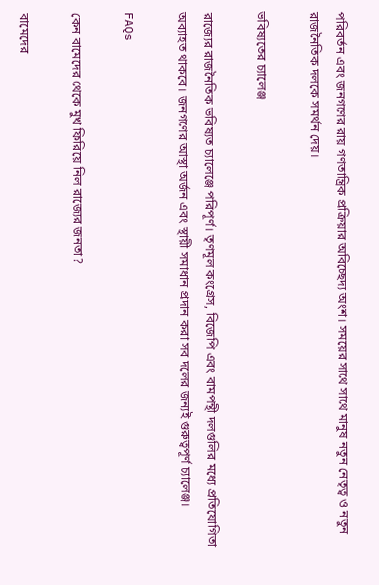পরিবর্তন এবং জনগণের রায় গণতান্ত্রিক প্রক্রিয়ার অবিচ্ছেদ্য অংশ। সময়ের সাথে সাথে মানুষ নতুন নেতৃত্ব ও নতুন রাজনৈতিক দলকে সমর্থন দেয়।

ভবিষ্যতের চ্যালেঞ্জ

রাজ্যের রাজনৈতিক ভবিষ্যত চ্যালেঞ্জে পরিপূর্ণ। তৃণমূল কংগ্রেস, বিজেপি এবং বামপন্থী দলগুলির মধ্যে প্রতিযোগিতা অব্যাহত থাকবে। জনগণের আস্থা অর্জন এবং স্থায়ী সমাধান প্রদান করা সব দলের জন্যই গুরুত্বপূর্ণ চ্যালেঞ্জ।

FAQs

কেন বামেদের থেকে মুখ ফিরিয়ে নিল রাজ্যের জনতা?

বামেদের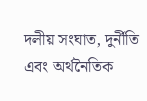দলীয় সংঘাত, দুর্নীতি এবং অর্থনৈতিক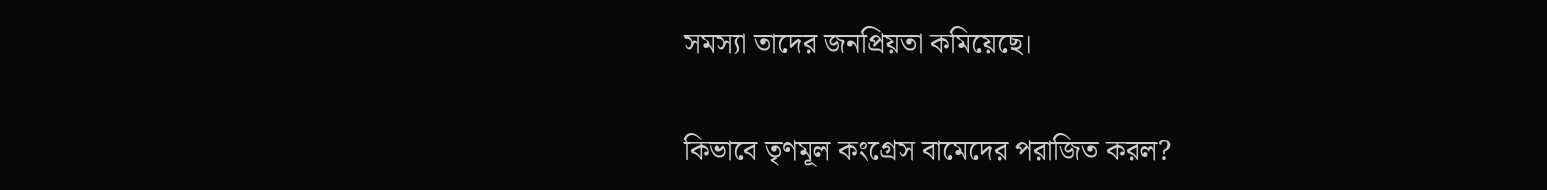সমস্যা তাদের জনপ্রিয়তা কমিয়েছে।

কিভাবে তৃণমূল কংগ্রেস বামেদের পরাজিত করল?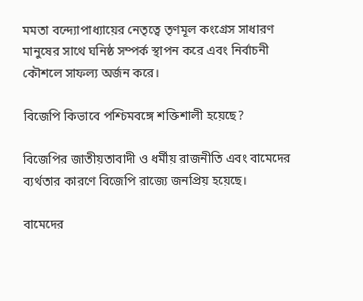মমতা বন্দ্যোপাধ্যায়ের নেতৃত্বে তৃণমূল কংগ্রেস সাধারণ মানুষের সাথে ঘনিষ্ঠ সম্পর্ক স্থাপন করে এবং নির্বাচনী কৌশলে সাফল্য অর্জন করে।

বিজেপি কিভাবে পশ্চিমবঙ্গে শক্তিশালী হয়েছে?

বিজেপির জাতীয়তাবাদী ও ধর্মীয় রাজনীতি এবং বামেদের ব্যর্থতার কারণে বিজেপি রাজ্যে জনপ্রিয় হয়েছে।

বামেদের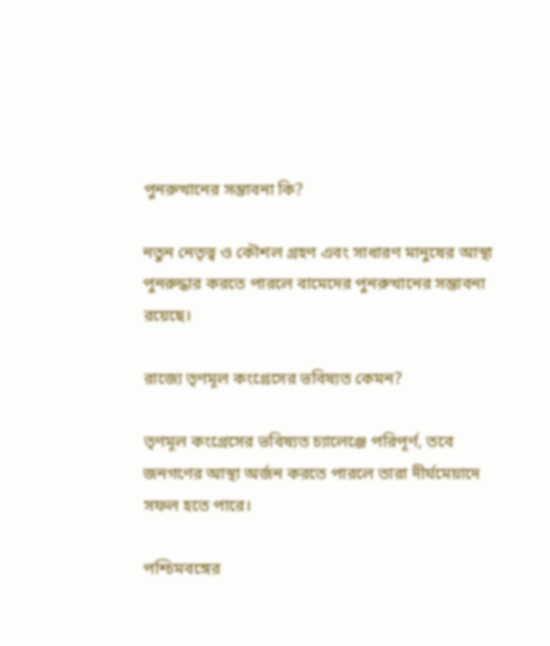পুনরুত্থানের সম্ভাবনা কি?

নতুন নেতৃত্ব ও কৌশল গ্রহণ এবং সাধারণ মানুষের আস্থা পুনরুদ্ধার করতে পারলে বামেদের পুনরুত্থানের সম্ভাবনা রয়েছে।

রাজ্যে তৃণমূল কংগ্রেসের ভবিষ্যত কেমন?

তৃণমূল কংগ্রেসের ভবিষ্যত চ্যালেঞ্জে পরিপূর্ণ, তবে জনগণের আস্থা অর্জন করতে পারলে তারা দীর্ঘমেয়াদে সফল হতে পারে।

পশ্চিমবঙ্গের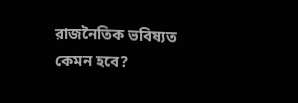রাজনৈতিক ভবিষ্যত কেমন হবে?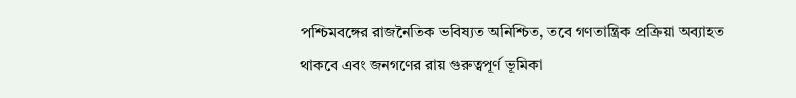পশ্চিমবঙ্গের রাজনৈতিক ভবিষ্যত অনিশ্চিত, তবে গণতান্ত্রিক প্রক্রিয়া অব্যাহত থাকবে এবং জনগণের রায় গুরুত্বপূর্ণ ভূমিকা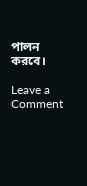পালন করবে।

Leave a Comment